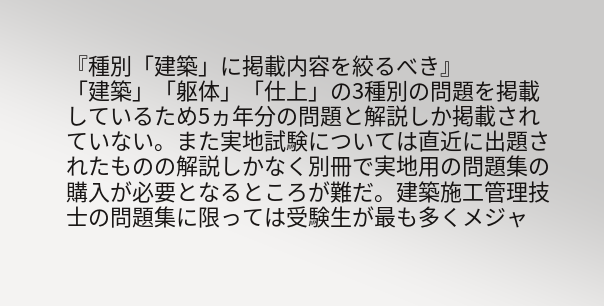『種別「建築」に掲載内容を絞るべき』
「建築」「躯体」「仕上」の3種別の問題を掲載しているため5ヵ年分の問題と解説しか掲載されていない。また実地試験については直近に出題されたものの解説しかなく別冊で実地用の問題集の購入が必要となるところが難だ。建築施工管理技士の問題集に限っては受験生が最も多くメジャ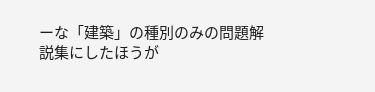ーな「建築」の種別のみの問題解説集にしたほうが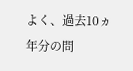よく、過去10ヵ年分の問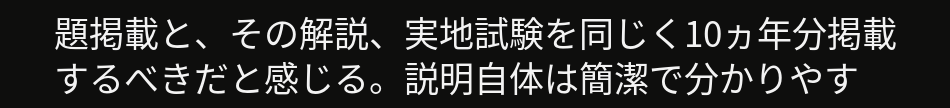題掲載と、その解説、実地試験を同じく10ヵ年分掲載するべきだと感じる。説明自体は簡潔で分かりやす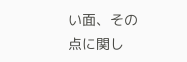い面、その点に関し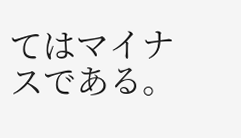てはマイナスである。